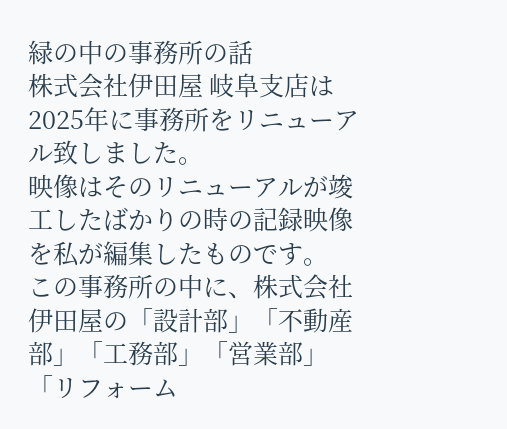緑の中の事務所の話
株式会社伊田屋 岐阜支店は2025年に事務所をリニューアル致しました。
映像はそのリニューアルが竣工したばかりの時の記録映像を私が編集したものです。
この事務所の中に、株式会社伊田屋の「設計部」「不動産部」「工務部」「営業部」「リフォーム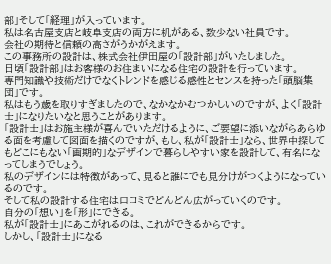部」そして「経理」が入っています。
私は名古屋支店と岐阜支店の両方に机がある、数少ない社員です。
会社の期待と信頼の高さがうかがえます。
この事務所の設計は、株式会社伊田屋の「設計部」がいたしました。
日頃「設計部」はお客様のお住まいになる住宅の設計を行っています。
専門知識や技術だけでなくトレンドを感じる感性とセンスを持った「頭脳集団」です。
私はもう歳を取りすぎましたので、なかなかむつかしいのですが、よく「設計士」になりたいなと思うことがあります。
「設計士」はお施主様が喜んでいただけるように、ご要望に添いながらあらゆる面を考慮して図面を描くのですが、もし、私が「設計士」なら、世界中探してもどこにもない「画期的」なデザインで暮らしやすい家を設計して、有名になってしまうでしょう。
私のデザインには特徴があって、見ると誰にでも見分けがつくようになっているのです。
そして私の設計する住宅は口コミでどんどん広がっていくのです。
自分の「想い」を「形」にできる。
私が「設計士」にあこがれるのは、これができるからです。
しかし、「設計士」になる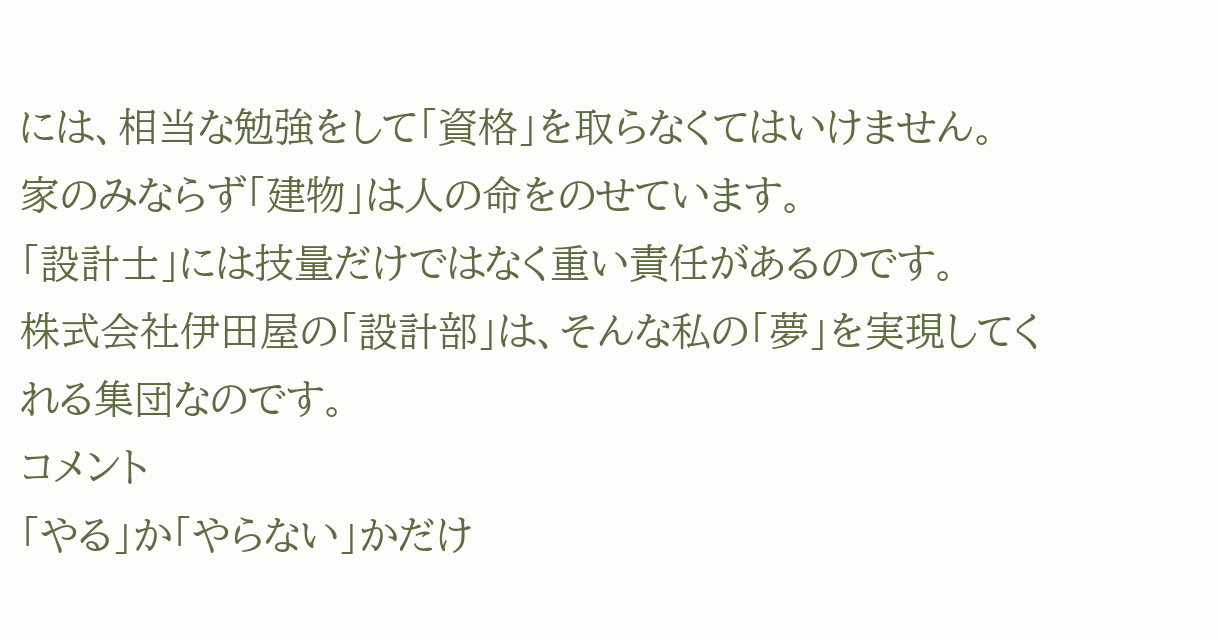には、相当な勉強をして「資格」を取らなくてはいけません。
家のみならず「建物」は人の命をのせています。
「設計士」には技量だけではなく重い責任があるのです。
株式会社伊田屋の「設計部」は、そんな私の「夢」を実現してくれる集団なのです。
コメント
「やる」か「やらない」かだけ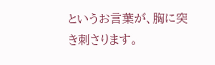というお言葉が、胸に突き刺さります。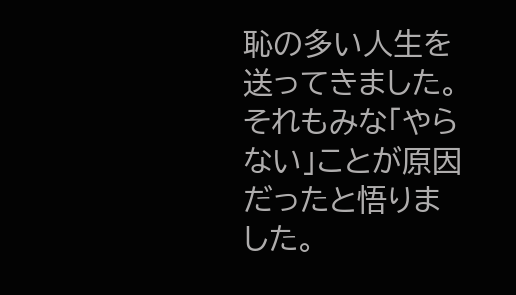恥の多い人生を送ってきました。
それもみな「やらない」ことが原因だったと悟りました。